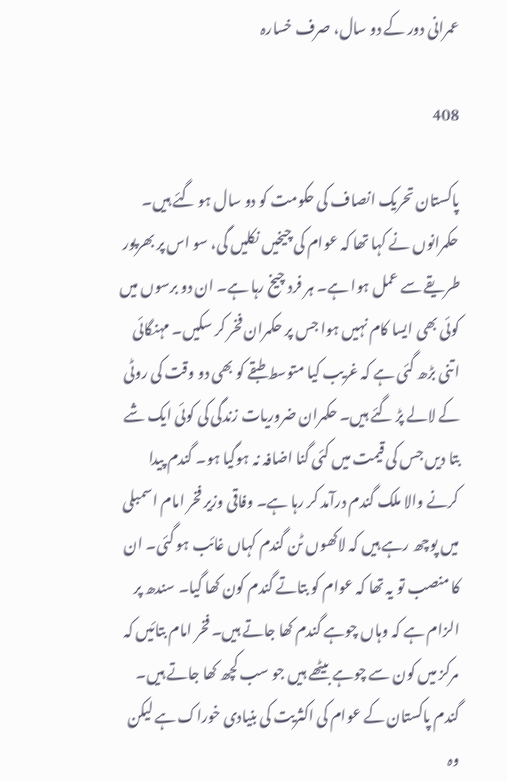عمرانی دور کے دو سال، صرف خسارہ

408

پاکستان تحریک انصاف کی حکومت کو دو سال ہو گئے ہیں۔ حکمرانوں نے کہا تھا کہ عوام کی چیخیں نکلیں گی، سو اس پر بھرپور طریقے سے عمل ہوا ہے۔ ہر فرد چیخ رہا ہے۔ ان دو برسوں میں کوئی بھی ایسا کام نہیں ہوا جس پر حکمران فخر کر سکیں۔ مہنگائی اتنی بڑھ گئی ہے کہ غریب کیا متوسط طبقے کو بھی دو وقت کی روٹی کے لالے پڑ گئے ہیں۔ حکمران ضروریات زندگی کی کوئی ایک شے بتا دیں جس کی قیمت میں کئی گنا اضافہ نہ ہوگیا ہو۔ گندم پیدا کرنے والا ملک گندم درآمد کر رہا ہے۔ وفاقی وزیر فخر امام اسمبلی میں پوچھ رہے ہیں کہ لاکھوں ٹن گندم کہاں غائب ہو گئی۔ ان کا منصب تو یہ تھا کہ عوام کو بتاتے گندم کون کھا گیا۔ سندھ پر الزام ہے کہ وہاں چوہے گندم کھا جاتے ہیں۔ فخر امام بتائیں کہ مرکز میں کون سے چوہے بیٹھے ہیں جو سب کچھ کھا جاتے ہیں۔ گندم پاکستان کے عوام کی اکثریت کی بنیادی خوراک ہے لیکن وہ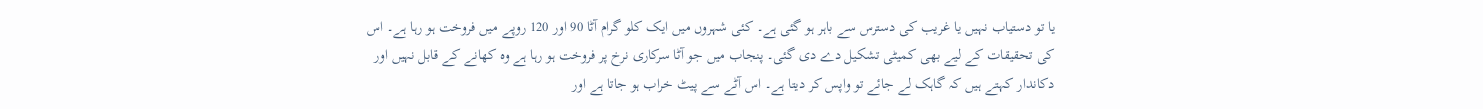یا تو دستیاب نہیں یا غریب کی دسترس سے باہر ہو گئی ہے۔ کئی شہروں میں ایک کلو گرام آٹا 90 اور 120 روپے میں فروخت ہو رہا ہے۔ اس کی تحقیقات کے لیے بھی کمیٹی تشکیل دے دی گئی۔ پنجاب میں جو آٹا سرکاری نرخ پر فروخت ہو رہا ہے وہ کھانے کے قابل نہیں اور دکاندار کہتے ہیں کہ گاہک لے جائے تو واپس کر دیتا ہے۔ اس آٹے سے پیٹ خراب ہو جاتا ہے اور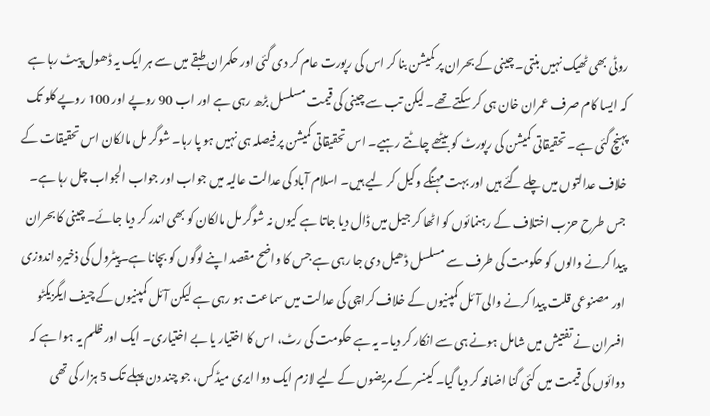روٹی بھی ٹھیک نہیں بنتی۔ چینی کے بحران پر کمیشن بنا کر اس کی رپورت عام کر دی گئی اور حکمران طبقے میں سے ہر ایک یہ ڈھول پیٹ رہا ہے کہ ایسا کام صرف عمران خان ہی کر سکتے تھے۔ لیکن تب سے چینی کی قیمت مسلسل بڑھ رہی ہے اور اب 90 روپے اور 100 روپے کلو تک پہنچ گئی ہے۔ تحقیقاتی کمیشن کی رپورٹ کو بیٹھے چاٹتے رہیے۔ اس تحقیقاتی کمیشن پر فیصلہ ہی نہیں ہو پا رہا۔ شوگر مل مالکان اس تحقیقات کے خلاف عدالتوں میں چلے گئے ہیں اور بہت مہنگے وکیل کر لیے ہیں۔ اسلام آباد کی عدالت عالیہ میں جواب اور جواب الجواب چل رہا ہے۔ جس طرح حزب اختلاف کے رہنمائوں کو اٹھا کر جیل میں ڈال دیا جاتا ہے کیوں نہ شوگر مل مالکان کو بھی اندر کر دیا جائے۔ چینی کا بحران پیدا کرنے والوں کو حکومت کی طرف سے مسلسل ڈھیل دی جا رہی ہے جس کا واضح مقصد اپنے لوگوں کو بچانا ہے۔پیٹرول کی ذخیرہ اندوزی اور مصنوعی قلت پیدا کرنے والی آئل کمپنیوں کے خلاف کراچی کی عدالت میں سماعت ہو رہی ہے لیکن آئل کمپنیوں کے چیف ایگزیکٹو افسران نے تفتیش میں شامل ہونے ہی سے انکار کر دیا۔ یہ ہے حکومت کی رٹ، اس کا اختیار یا بے اختیاری۔ ایک اور ظلم یہ ہوا ہے کہ دوائوں کی قیمت میں کئی گنا اضافہ کر دیا گیا۔ کینسر کے مریضوں کے لیے لازم ایک دوا ایری میڈکس، جو چند دن پہلے تک 5 ہزار کی تھی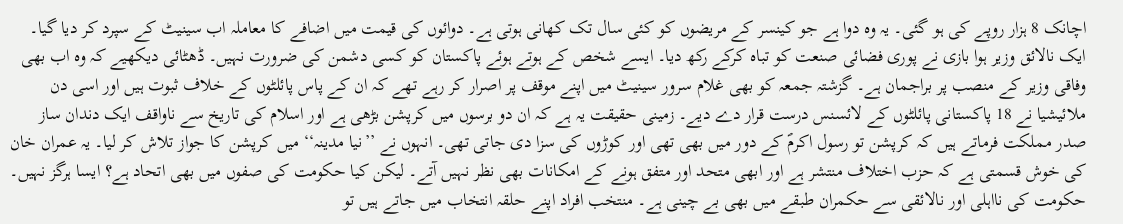اچانک 8 ہزار روپے کی ہو گئی۔ یہ وہ دوا ہے جو کینسر کے مریضوں کو کئی سال تک کھانی ہوتی ہے۔ دوائوں کی قیمت میں اضافے کا معاملہ اب سینیٹ کے سپرد کر دیا گیا۔ ایک نالائق وزیر ہوا بازی نے پوری فضائی صنعت کو تباہ کرکے رکھ دیا۔ ایسے شخص کے ہوتے ہوئے پاکستان کو کسی دشمن کی ضرورت نہیں۔ ڈھٹائی دیکھیے کہ وہ اب بھی وفاقی وزیر کے منصب پر براجمان ہے۔ گزشتہ جمعہ کو بھی غلام سرور سینیٹ میں اپنے موقف پر اصرار کر رہے تھے کہ ان کے پاس پائلٹوں کے خلاف ثبوت ہیں اور اسی دن ملائیشیا نے 18 پاکستانی پائلٹوں کے لائسنس درست قرار دے دیے۔ زمینی حقیقت یہ ہے کہ ان دو برسوں میں کرپشن بڑھی ہے اور اسلام کی تاریخ سے ناواقف ایک دندان ساز صدر مملکت فرماتے ہیں کہ کرپشن تو رسول اکرمؐ کے دور میں بھی تھی اور کوڑوں کی سزا دی جاتی تھی۔ انہوں نے ’’نیا مدینہ‘‘ میں کرپشن کا جواز تلاش کر لیا۔ یہ عمران خان کی خوش قسمتی ہے کہ حزب اختلاف منتشر ہے اور ابھی متحد اور متفق ہونے کے امکانات بھی نظر نہیں آتے۔ لیکن کیا حکومت کی صفوں میں بھی اتحاد ہے؟ ایسا ہرگز نہیں۔ حکومت کی نااہلی اور نالائقی سے حکمران طبقے میں بھی بے چینی ہے۔ منتخب افراد اپنے حلقہ انتخاب میں جاتے ہیں تو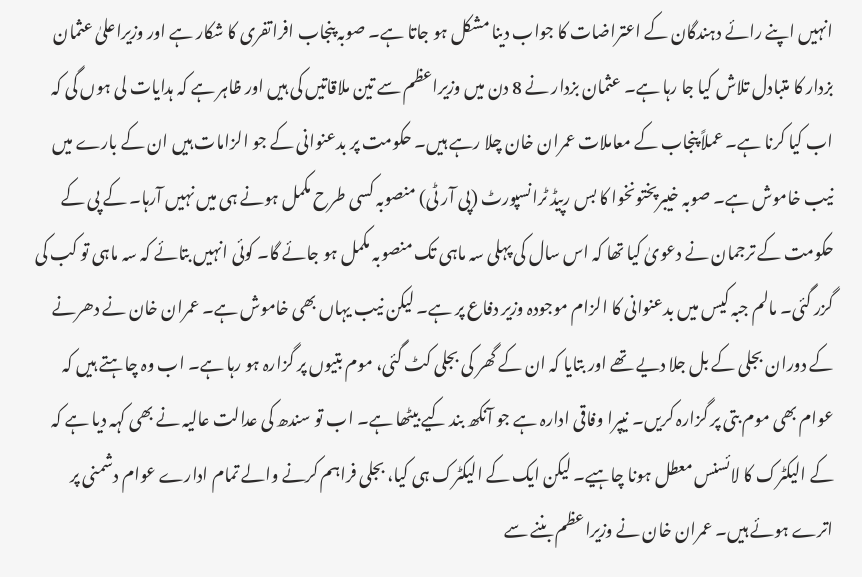انہیں اپنے رائے دہندگان کے اعتراضات کا جواب دینا مشکل ہو جاتا ہے۔ صوبہ پنجاب افراتفری کا شکار ہے اور وزیراعلیٰ عثمان بزدار کا متبادل تلاش کیا جا رہا ہے۔ عثمان بزدار نے 8 دن میں وزیراعظم سے تین ملاقاتیں کی ہیں اور ظاہر ہے کہ ہدایات لی ہوں گی کہ اب کیا کرنا ہے۔ عملاً پنجاب کے معاملات عمران خان چلا رہے ہیں۔ حکومت پر بدعنوانی کے جو الزامات ہیں ان کے بارے میں نیب خاموش ہے۔ صوبہ خیبرپختونخوا کا بس رپیڈ ٹرانسپورٹ (پی آر ٹی) منصوبہ کسی طرح مکمل ہونے ہی میں نہیں آرہا۔ کے پی کے حکومت کے ترجمان نے دعویٰ کیا تھا کہ اس سال کی پہلی سہ ماہی تک منصوبہ مکمل ہو جائے گا۔ کوئی انہیں بتائے کہ سہ ماہی تو کب کی گزر گئی۔ مالم جبہ کیس میں بدعنوانی کا الزام موجودہ وزیر دفاع پر ہے۔ لیکن نیب یہاں بھی خاموش ہے۔ عمران خان نے دھرنے کے دوران بجلی کے بل جلا دیے تھے اور بتایا کہ ان کے گھر کی بجلی کٹ گئی، موم بتیوں پر گزارہ ہو رہا ہے۔ اب وہ چاہتے ہیں کہ عوام بھی موم بتی پر گزارہ کریں۔ نیپرا وفاقی ادارہ ہے جو آنکھ بند کیے بیٹھا ہے۔ اب تو سندھ کی عدالت عالیہ نے بھی کہہ دیا ہے کہ کے الیکٹرک کا لائسنس معطل ہونا چاہیے۔ لیکن ایک کے الیکٹرک ہی کیا، بجلی فراہم کرنے والے تمام ادارے عوام دشمنی پر اترے ہوئے ہیں۔ عمران خان نے وزیراعظم بننے سے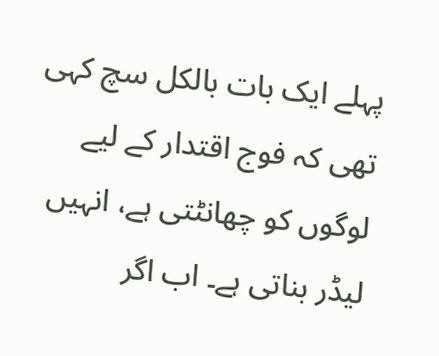پہلے ایک بات بالکل سچ کہی تھی کہ فوج اقتدار کے لیے لوگوں کو چھانٹتی ہے، انہیں لیڈر بناتی ہے۔ اب اگر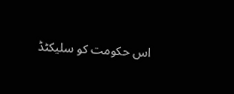اس حکومت کو سلیکٹڈ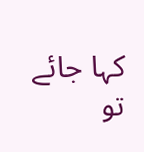کہا جائے تو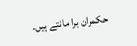حکمران برا مانتے ہیں۔